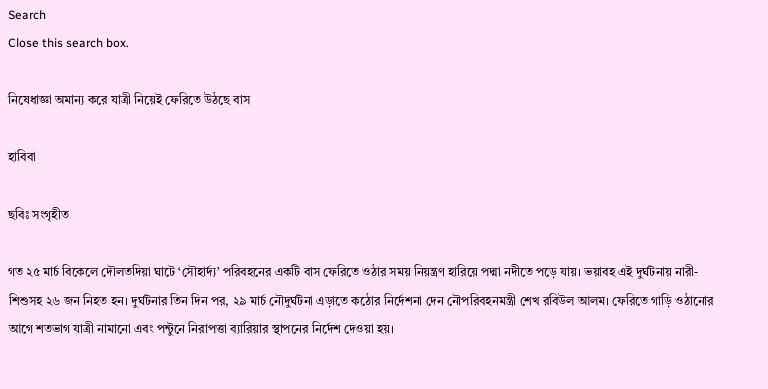Search
Close this search box.

নিষেধাজ্ঞা অমান্য করে যাত্রী নিয়েই ফেরিতে উঠছে বাস

হাবিবা

ছবিঃ সংগৃহীত

গত ২৫ মার্চ বিকেলে দৌলতদিয়া ঘাটে ‘সৌহার্দ্য’ পরিবহনের একটি বাস ফেরিতে ওঠার সময় নিয়ন্ত্রণ হারিয়ে পদ্মা নদীতে পড়ে যায়। ভয়াবহ এই দুর্ঘটনায় নারী-শিশুসহ ২৬ জন নিহত হন। দুর্ঘটনার তিন দিন পর, ২৯ মার্চ নৌদুর্ঘটনা এড়াতে কঠোর নির্দেশনা দেন নৌপরিবহনমন্ত্রী শেখ রবিউল আলম। ফেরিতে গাড়ি ওঠানোর আগে শতভাগ যাত্রী নামানো এবং পন্টুনে নিরাপত্তা ব্যারিয়ার স্থাপনের নির্দেশ দেওয়া হয়।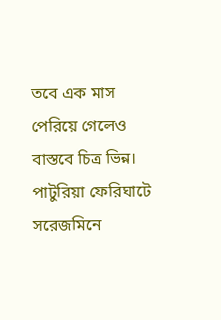তবে এক মাস পেরিয়ে গেলেও বাস্তবে চিত্র ভিন্ন। পাটুরিয়া ফেরিঘাটে সরেজমিনে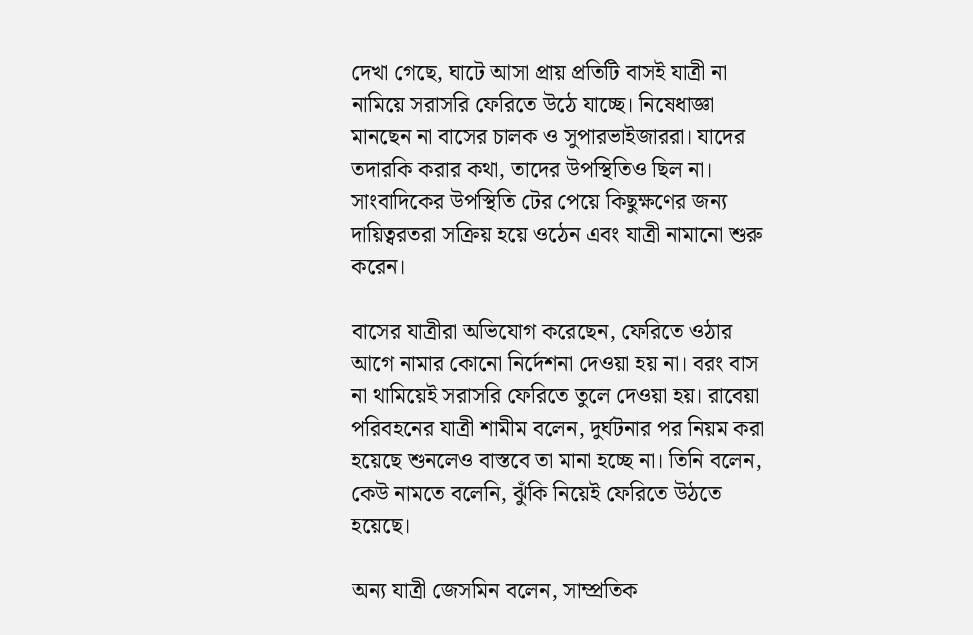দেখা গেছে, ঘাটে আসা প্রায় প্রতিটি বাসই যাত্রী না নামিয়ে সরাসরি ফেরিতে উঠে যাচ্ছে। নিষেধাজ্ঞা মানছেন না বাসের চালক ও সুপারভাইজাররা। যাদের তদারকি করার কথা, তাদের উপস্থিতিও ছিল না। সাংবাদিকের উপস্থিতি টের পেয়ে কিছুক্ষণের জন্য দায়িত্বরতরা সক্রিয় হয়ে ওঠেন এবং যাত্রী নামানো শুরু করেন।

বাসের যাত্রীরা অভিযোগ করেছেন, ফেরিতে ওঠার আগে নামার কোনো নির্দেশনা দেওয়া হয় না। বরং বাস না থামিয়েই সরাসরি ফেরিতে তুলে দেওয়া হয়। রাবেয়া পরিবহনের যাত্রী শামীম বলেন, দুর্ঘটনার পর নিয়ম করা হয়েছে শুনলেও বাস্তবে তা মানা হচ্ছে না। তিনি বলেন, কেউ নামতে বলেনি, ঝুঁকি নিয়েই ফেরিতে উঠতে হয়েছে।

অন্য যাত্রী জেসমিন বলেন, সাম্প্রতিক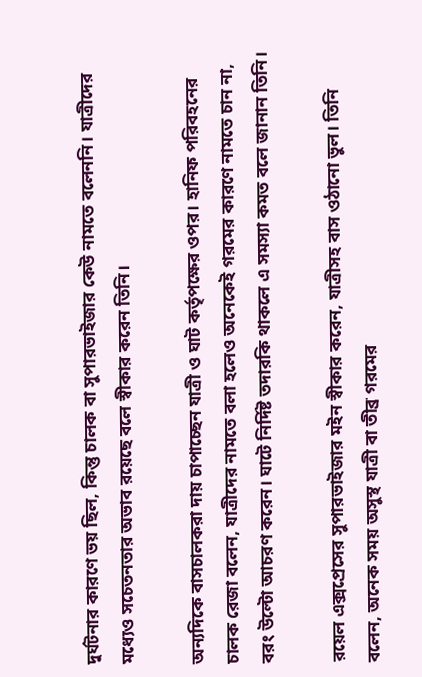দুর্ঘটনার কারণে ভয় ছিল, কিন্তু চালক বা সুপারভাইজার কেউ নামতে বলেননি। যাত্রীদের মধ্যেও সচেতনতার অভাব রয়েছে বলে স্বীকার করেন তিনি।

অন্যদিকে বাসচালকরা দায় চাপাচ্ছেন যাত্রী ও ঘাট কর্তৃপক্ষের ওপর। হানিফ পরিবহনের চালক রেজা বলেন, যাত্রীদের নামতে বলা হলেও অনেকেই গরমের কারণে নামতে চান না, বরং উল্টো আচরণ করেন। ঘাটে নির্দিষ্ট তদারকি থাকলে এ সমস্যা কমত বলে জানান তিনি।

রয়েল এক্সপ্রেসের সুপারভাইজার মইন স্বীকার করেন, যাত্রীসহ বাস ওঠানো ভুল। তিনি বলেন, অনেক সময় অসুস্থ যাত্রী বা তীব্র গরমের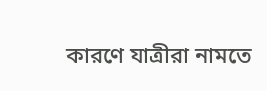কারণে যাত্রীরা নামতে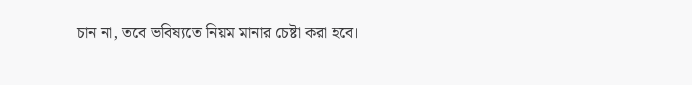চান না, তবে ভবিষ্যতে নিয়ম মানার চেষ্টা করা হবে।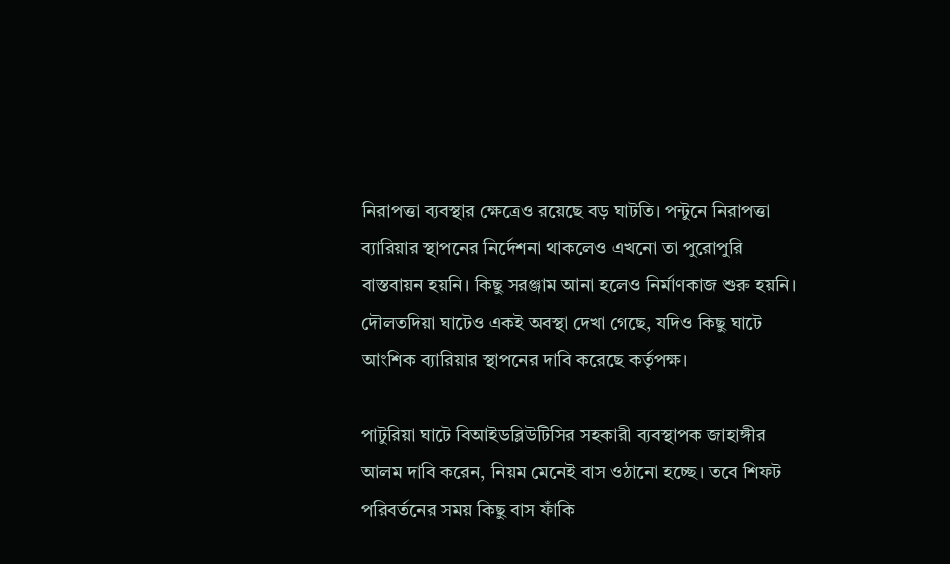নিরাপত্তা ব্যবস্থার ক্ষেত্রেও রয়েছে বড় ঘাটতি। পন্টুনে নিরাপত্তা ব্যারিয়ার স্থাপনের নির্দেশনা থাকলেও এখনো তা পুরোপুরি বাস্তবায়ন হয়নি। কিছু সরঞ্জাম আনা হলেও নির্মাণকাজ শুরু হয়নি। দৌলতদিয়া ঘাটেও একই অবস্থা দেখা গেছে, যদিও কিছু ঘাটে আংশিক ব্যারিয়ার স্থাপনের দাবি করেছে কর্তৃপক্ষ।

পাটুরিয়া ঘাটে বিআইডব্লিউটিসির সহকারী ব্যবস্থাপক জাহাঙ্গীর আলম দাবি করেন, নিয়ম মেনেই বাস ওঠানো হচ্ছে। তবে শিফট পরিবর্তনের সময় কিছু বাস ফাঁকি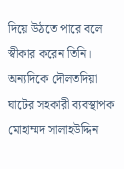দিয়ে উঠতে পারে বলে স্বীকার করেন তিনি। অন্যদিকে দৌলতদিয়া ঘাটের সহকারী ব্যবস্থাপক মোহাম্মদ সালাহউদ্দিন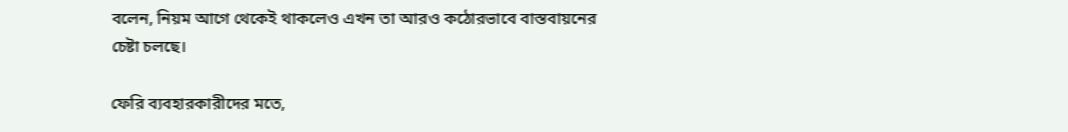বলেন, নিয়ম আগে থেকেই থাকলেও এখন তা আরও কঠোরভাবে বাস্তবায়নের চেষ্টা চলছে।

ফেরি ব্যবহারকারীদের মতে,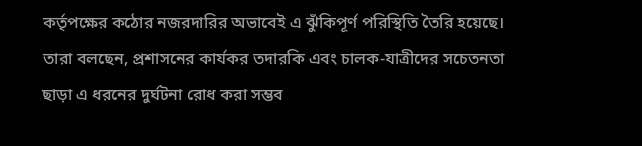কর্তৃপক্ষের কঠোর নজরদারির অভাবেই এ ঝুঁকিপূর্ণ পরিস্থিতি তৈরি হয়েছে। তারা বলছেন, প্রশাসনের কার্যকর তদারকি এবং চালক-যাত্রীদের সচেতনতা ছাড়া এ ধরনের দুর্ঘটনা রোধ করা সম্ভব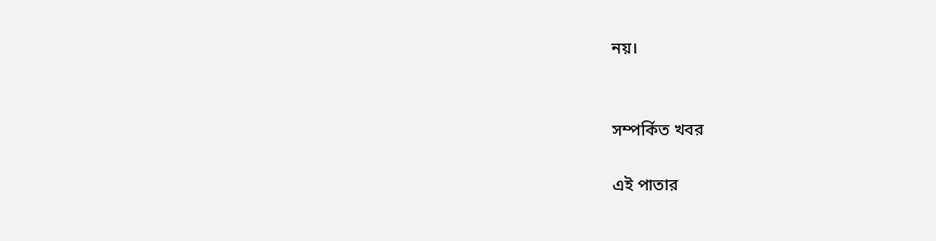নয়।


সম্পর্কিত খবর

এই পাতার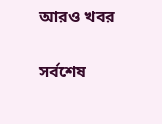আরও খবর

সর্বশেষ